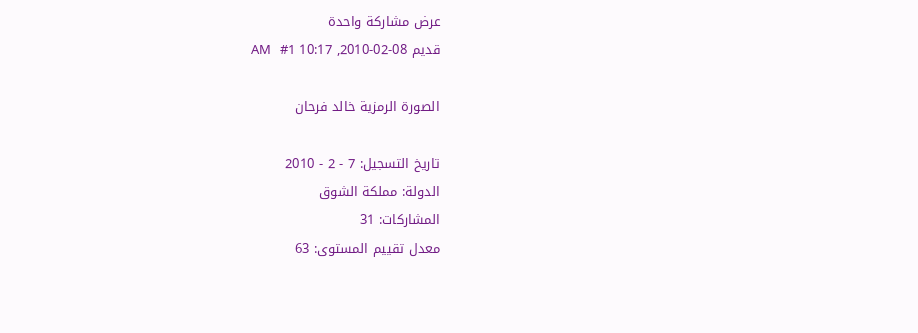عرض مشاركة واحدة
قديم 08-02-2010, 10:17 AM   #1

الصورة الرمزية خالد فرحان

تاريخ التسجيل: 7 - 2 - 2010
الدولة: مملكة الشوق
المشاركات: 31
معدل تقييم المستوى: 63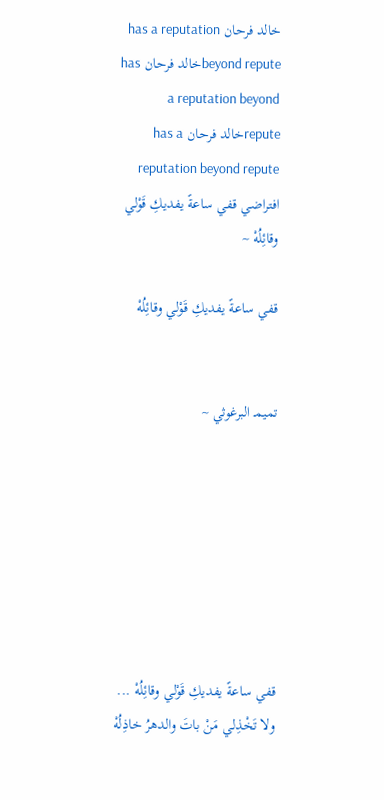خالد فرحان has a reputation beyond reputeخالد فرحان has a reputation beyond reputeخالد فرحان has a reputation beyond repute
افتراضي قفي ساعةً يفديكِ قَوْلي وقائِلُهْ ~

قفي ساعةً يفديكِ قَوْلي وقائِلُهْ


تميمـ البرغوثي ~







قفي ساعةً يفديكِ قَوْلي وقائِلُهْ ... ولا تَخْذِلي مَنْ باتَ والدهرُ خاذِلُهْ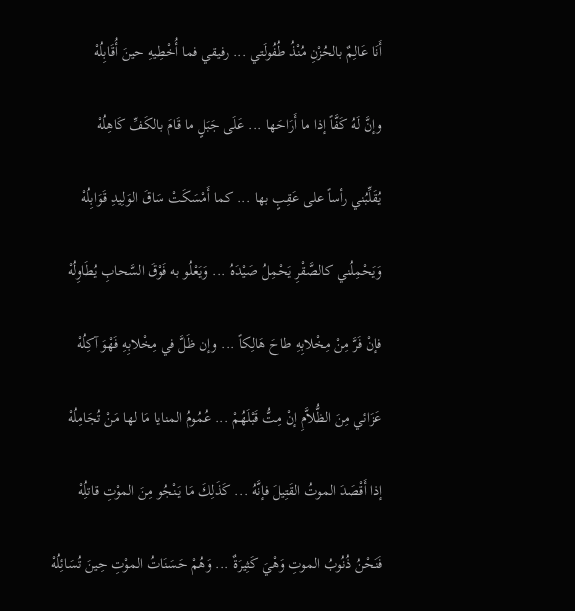أَنَا عَالِمٌ بالحُزْنِ مُنْذُ طُفُولَتي ... رفيقي فما أُخْطِيهِ حينَ أُقَابِلُهْ

وإنَّ لَهُ كَفَّاً إذا ما أَرَاحَها ... عَلَى جَبَلٍ ما قَامَ بالكَفِّ كَاهِلُهْ

يُقَلِّبُني رأساً على عَقِبٍ بها ... كما أَمْسَكَتْ سَاقَ الوَلِيدِ قَوَابِلُهْ

وَيَحْمِلُني كالصَّقْرِ يَحْمِلُ صَيْدَهُ ... وَيَعْلُو به فَوْقَ السَّحابِ يُطَاوِلُهْ

فإنْ فَرَّ مِنْ مِخْلابِهِ طاحَ هَالِكاً ... وإن ظَلَّ في مِخْلابِهِ فَهْوَ آكِلُهْ

عَزَائي مِنَ الظُّلاَّمِ إنْ مِتُّ قَبْلَهُمْ ... عُمُومُ المنايا مَا لها مَنْ تُجَامِلُهْ

إذا أَقْصَدَ الموتُ القَتِيلَ فإنَّهُ ... كَذَلِكَ مَا يَنْجُو مِنَ الموْتِ قاتلُِهْ

فَنَحْنُ ذُنُوبُ الموتِ وَهْيَ كَثِيرَةٌ ... وَهُمْ حَسَنَاتُ الموْتِ حِينَ تُسَائِلُهْ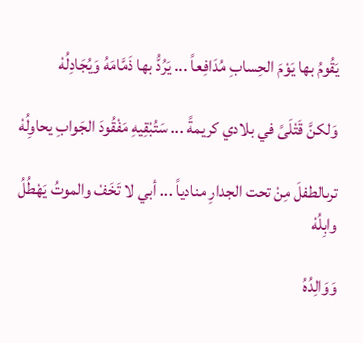يَقُومُ بها يَوْمَ الحِسابِ مُدَافِعاً ... يَرُدُّ بها ذَمَّامَهُ وَيُجَادِلُهْ

وَلكنَّ قَتْلَىً في بلادي كريمةً ... سَتُبْقِيهِ مَفْقُودَ الجَوابِ يحاوِلُهْ

ترىالطفلَ مِنْ تحت الجدارِ منادياً ... أبي لا تَخَفْ والموتُ يَهْطُلُ وابِلُهْ

وَوَالِدُهُ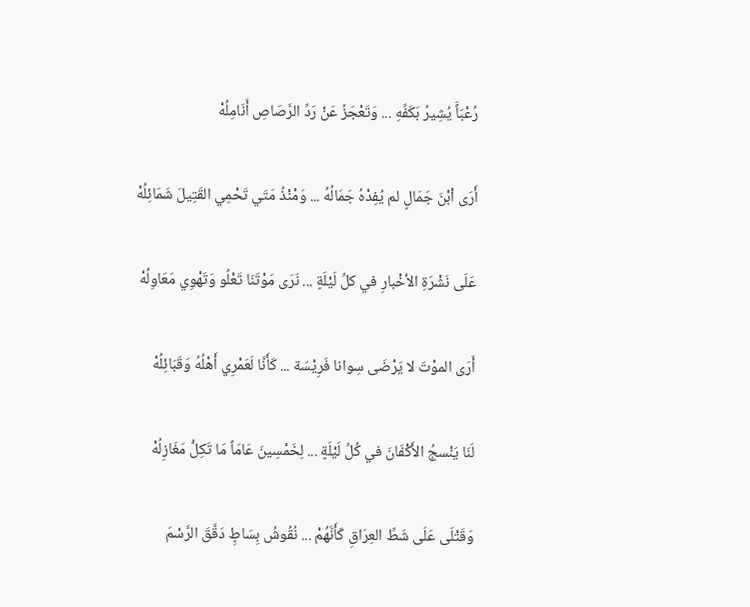رُعْبَاًَ يُشِيرُ بَكَفِّهِ ... وَتَعْجَزُ عَنْ رَدِّ الرَّصَاصِ أَنَامِلُهْ

أَرَى اْبْنَ جَمَالٍ لم يُفِدْهُ جَمَالُهُ ... وَمْنْذُ مَتَي تَحْمِي القَتِيلَ شَمَائِلُهْ

عَلَى نَشْرَةِ الأخْبارِ في كلِّ لَيْلَةٍ ... نَرَى مَوْتَنَا تَعْلُو وَتَهْوِي مَعَاوِلُهْ

أَرَى الموْتَ لا يَرْضَى سِوانا فَرِيْسَة ... كَأَنَّا لَعَمْرِي أَهْلُهُ وَقَبَائِلُهْ

لَنَا يَنْسجُ الأَكْفَانَ في كُلِّ لَيْلَةٍ ... لِخَمْسِينَ عَامَاً مَا تَكِلُّ مَغَازِلُهْ

وَقَتْلَى عَلَى شَطِّ العِرَاقِ كَأَنَّهُمْ ... نُقُوشُ بِسَاطٍِ دَقَّقَ الرَّسْمَ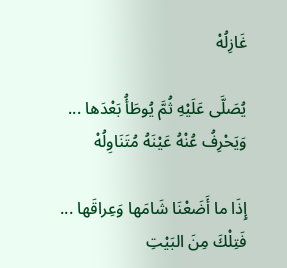غَازِلُهْ

يُصَلَّى عَلَيْهِ ثُمَّ يُوطَأُ بَعْدَها ... وَيَحْرِفُ عُنْهُ عَيْنَهُ مُتَنَاوِلُهْ

إِذَا ما أَضَعْنَا شَامَها وَعِراقَها ... فَتِلْكَ مِنَ البَيْتِ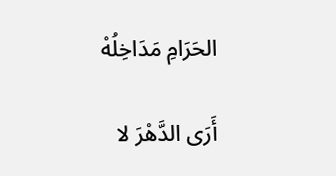الحَرَامِ مَدَاخِلُهْ

أَرَى الدَّهْرَ لا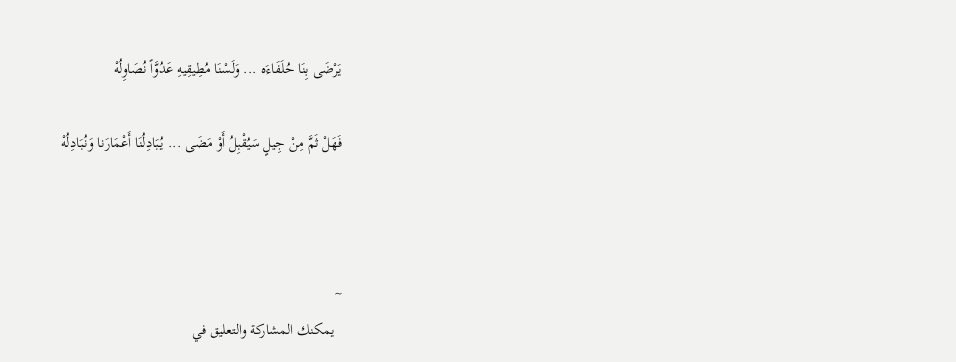يَرْضَى بِنَا حُلَفَاءَه ... وَلَسْنَا مُطِيقِيهِ عَدُوَّاً نُصَاوِلُهْ

فَهَلْ ثَمَّ مِنْ جِيلٍ سَيُقْبِلُ أَوْ مَضَى ... يُبَادِلُنَا أَعْمَارَنا وَنُبَادِلُهْ



~
  يمكنك المشاركة والتعليق في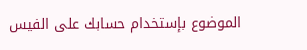الموضوع بإستخدام حسابك على الفيس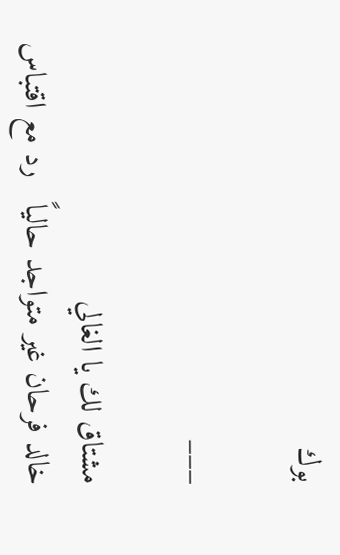بوك

___

مشتاق لك يا الغالي
خالد فرحان غير متواجد حالياً   رد مع اقتباس